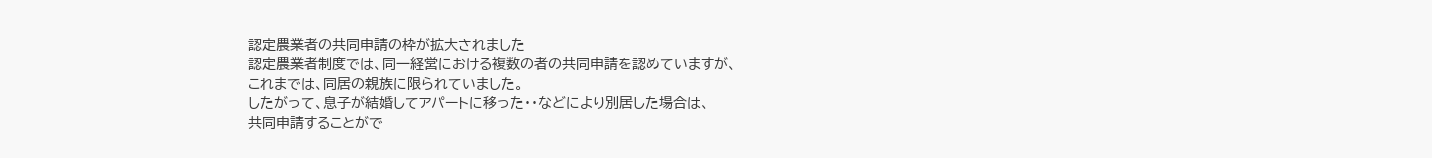認定農業者の共同申請の枠が拡大されました
認定農業者制度では、同一経営における複数の者の共同申請を認めていますが、
これまでは、同居の親族に限られていました。
したがって、息子が結婚してアパートに移った・・などにより別居した場合は、
共同申請することがで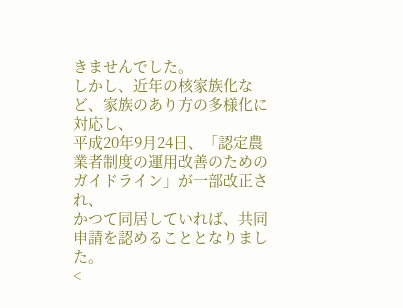きませんでした。
しかし、近年の核家族化など、家族のあり方の多様化に対応し、
平成20年9月24日、「認定農業者制度の運用改善のためのガイドライン」が一部改正され、
かつて同居していれば、共同申請を認めることとなりました。
<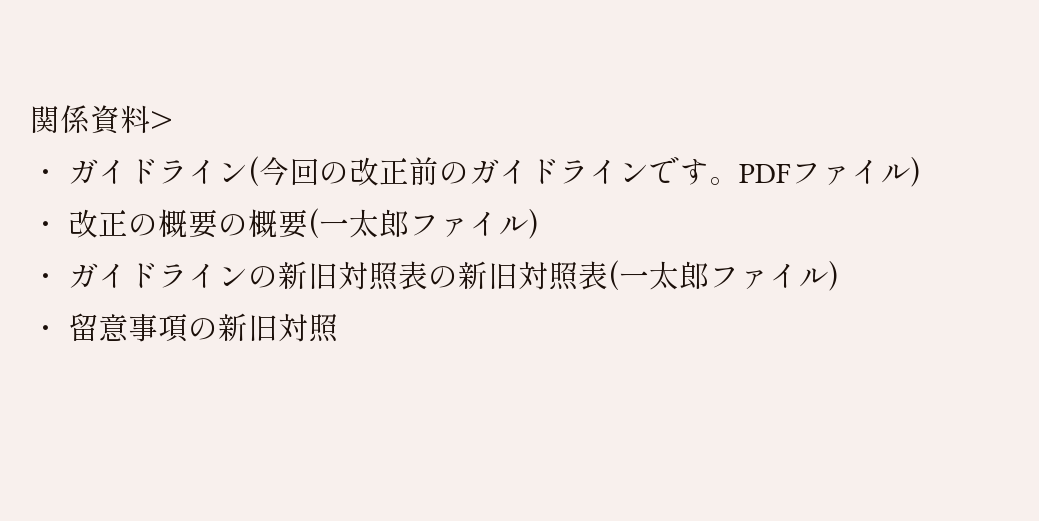関係資料>
・ ガイドライン(今回の改正前のガイドラインです。PDFファイル)
・ 改正の概要の概要(一太郎ファイル)
・ ガイドラインの新旧対照表の新旧対照表(一太郎ファイル)
・ 留意事項の新旧対照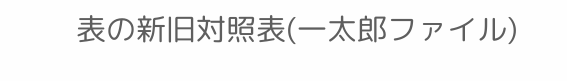表の新旧対照表(一太郎ファイル)